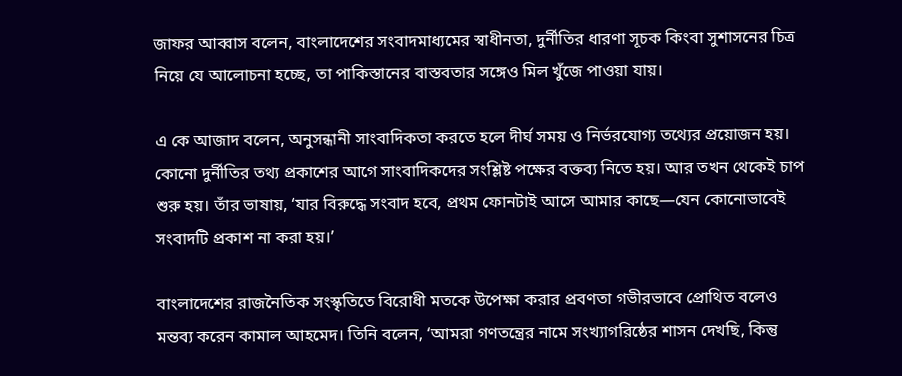জাফর আব্বাস বলেন, বাংলাদেশের সংবাদমাধ্যমের স্বাধীনতা, দুর্নীতির ধারণা সূচক কিংবা সুশাসনের চিত্র নিয়ে যে আলোচনা হচ্ছে, তা পাকিস্তানের বাস্তবতার সঙ্গেও মিল খুঁজে পাওয়া যায়।

এ কে আজাদ বলেন, অনুসন্ধানী সাংবাদিকতা করতে হলে দীর্ঘ সময় ও নির্ভরযোগ্য তথ্যের প্রয়োজন হয়। কোনো দুর্নীতির তথ্য প্রকাশের আগে সাংবাদিকদের সংশ্লিষ্ট পক্ষের বক্তব্য নিতে হয়। আর তখন থেকেই চাপ শুরু হয়। তাঁর ভাষায়, ‘যার বিরুদ্ধে সংবাদ হবে, প্রথম ফোনটাই আসে আমার কাছে—যেন কোনোভাবেই সংবাদটি প্রকাশ না করা হয়।’

বাংলাদেশের রাজনৈতিক সংস্কৃতিতে বিরোধী মতকে উপেক্ষা করার প্রবণতা গভীরভাবে প্রোথিত বলেও মন্তব্য করেন কামাল আহমেদ। তিনি বলেন, ‘আমরা গণতন্ত্রের নামে সংখ্যাগরিষ্ঠের শাসন দেখছি, কিন্তু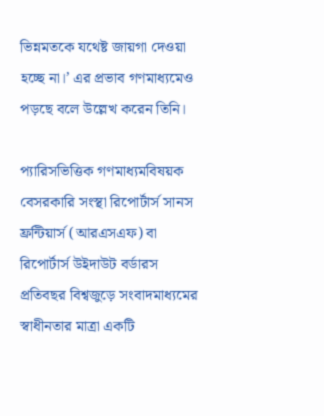ভিন্নমতকে যথেষ্ট জায়গা দেওয়া হচ্ছে না।’ এর প্রভাব গণমাধ্যমেও পড়ছে বলে উল্লেখ করেন তিনি।

প্যারিসভিত্তিক গণমাধ্যমবিষয়ক বেসরকারি সংস্থা রিপোর্টার্স সানস ফ্রন্টিয়ার্স (আরএসএফ) বা রিপোর্টার্স উইদাউট বর্ডারস প্রতিবছর বিশ্বজুড়ে সংবাদমাধ্যমের স্বাধীনতার মাত্রা একটি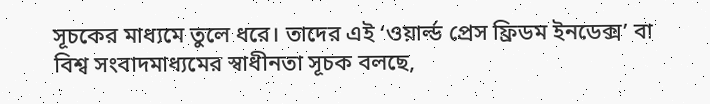সূচকের মাধ্যমে তুলে ধরে। তাদের এই ‘ওয়ার্ল্ড প্রেস ফ্রিডম ইনডেক্স’ বা বিশ্ব সংবাদমাধ্যমের স্বাধীনতা সূচক বলছে,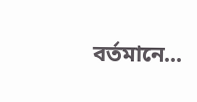বর্তমানে...